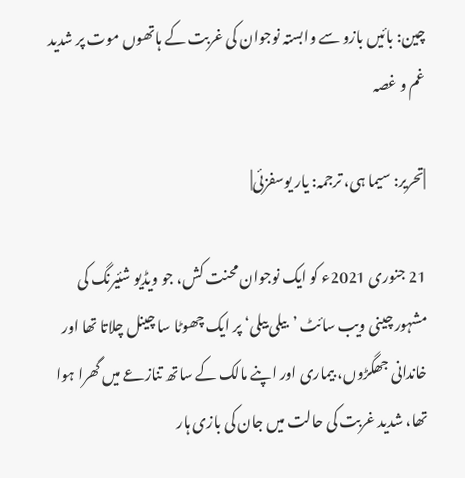چین: بائیں بازو سے وابستہ نوجوان کی غربت کے ہاتھوں موت پر شدید غم و غصہ

|تحریر: سیما ہی، ترجمہ: یار یوسفزئی|

21 جنوری 2021ء کو ایک نوجوان محنت کش، جو ویڈیو شئیرنگ کی مشہور چینی ویب سائٹ ’بیلی بیلی‘ پر ایک چھوٹا سا چینل چلاتا تھا اور خاندانی جھگڑوں، بیماری اور اپنے مالک کے ساتھ تنازعے میں گھرا ہوا تھا، شدید غربت کی حالت میں جان کی بازی ہار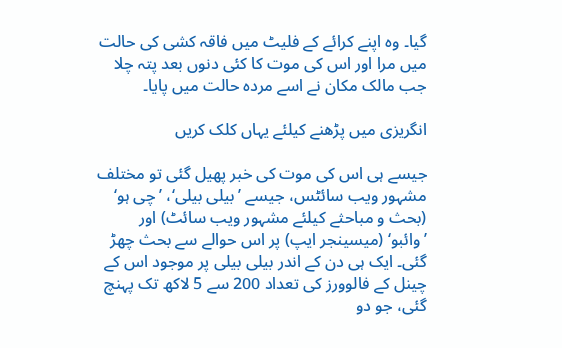گیا۔ وہ اپنے کرائے کے فلیٹ میں فاقہ کشی کی حالت میں مرا اور اس کی موت کا کئی دنوں بعد پتہ چلا جب مالک مکان نے اسے مردہ حالت میں پایا۔

انگریزی میں پڑھنے کیلئے یہاں کلک کریں

جیسے ہی اس کی موت کی خبر پھیل گئی تو مختلف مشہور ویب سائٹس، جیسے ’بیلی بیلی‘، ’چی ہو‘ (بحث و مباحثے کیلئے مشہور ویب سائٹ) اور ’وائبو‘ (میسینجر ایپ) پر اس حوالے سے بحث چھڑ گئی۔ ایک ہی دن کے اندر بیلی بیلی پر موجود اس کے چینل کے فالوورز کی تعداد 200 سے 5 لاکھ تک پہنچ گئی، جو دو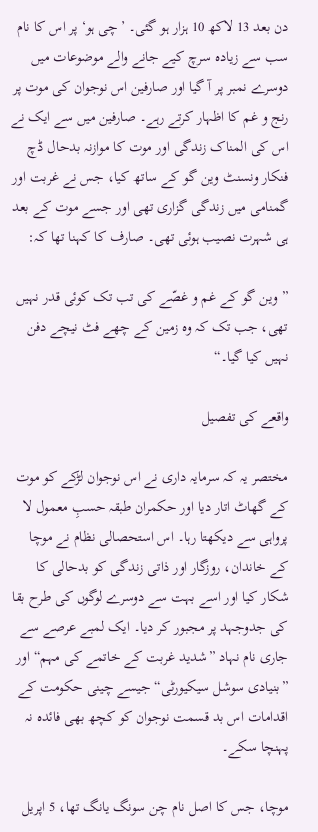دن بعد 13 لاکھ 10 ہزار ہو گئی۔ ’چی ہو‘ پر اس کا نام سب سے زیادہ سرچ کیے جانے والے موضوعات میں دوسرے نمبر پر آ گیا اور صارفین اس نوجوان کی موت پر رنج و غم کا اظہار کرتے رہے۔ صارفین میں سے ایک نے اس کی المناک زندگی اور موت کا موازنہ بدحال ڈچ فنکار ونسنٹ وین گو کے ساتھ کیا، جس نے غربت اور گمنامی میں زندگی گزاری تھی اور جسے موت کے بعد ہی شہرت نصیب ہوئی تھی۔ صارف کا کہنا تھا کہ:

”وین گو کے غم و غصّے کی تب تک کوئی قدر نہیں تھی، جب تک کہ وہ زمین کے چھے فٹ نیچے دفن نہیں کیا گیا۔“

واقعے کی تفصیل

مختصر یہ کہ سرمایہ داری نے اس نوجوان لڑکے کو موت کے گھاٹ اتار دیا اور حکمران طبقہ حسبِ معمول لا پرواہی سے دیکھتا رہا۔ اس استحصالی نظام نے موچا کے خاندان، روزگار اور ذاتی زندگی کو بدحالی کا شکار کیا اور اسے بہت سے دوسرے لوگوں کی طرح بقا کی جدوجہد پر مجبور کر دیا۔ ایک لمبے عرصے سے جاری نام نہاد ”شدید غربت کے خاتمے کی مہم“ اور ”بنیادی سوشل سیکیورٹی“ جیسے چینی حکومت کے اقدامات اس بد قسمت نوجوان کو کچھ بھی فائدہ نہ پہنچا سکے۔

موچا، جس کا اصل نام چن سونگ یانگ تھا، 5 اپریل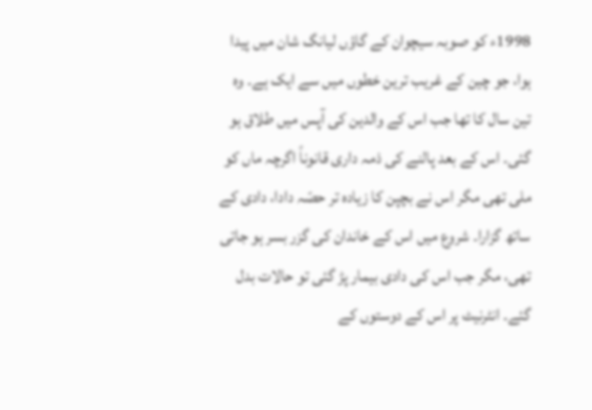1998ء کو صوبہ سیچوان کے گاؤں لیانگ شان میں پیدا ہوا، جو چین کے غریب ترین خطوں میں سے ایک ہے۔ وہ تین سال کا تھا جب اس کے والدین کی آپس میں طلاق ہو گئی۔ اس کے بعد پالنے کی ذمہ داری قانوناً اگرچہ ماں کو ملی تھی مگر اس نے بچپن کا زیادہ تر حصّہ دادا، دادی کے ساتھ گزارا۔ شروع میں اس کے خاندان کی گزر بسر ہو جاتی تھی، مگر جب اس کی دادی بیمار پڑ گئی تو حالات بدل گئے۔ انٹرنیٹ پر اس کے دوستوں کے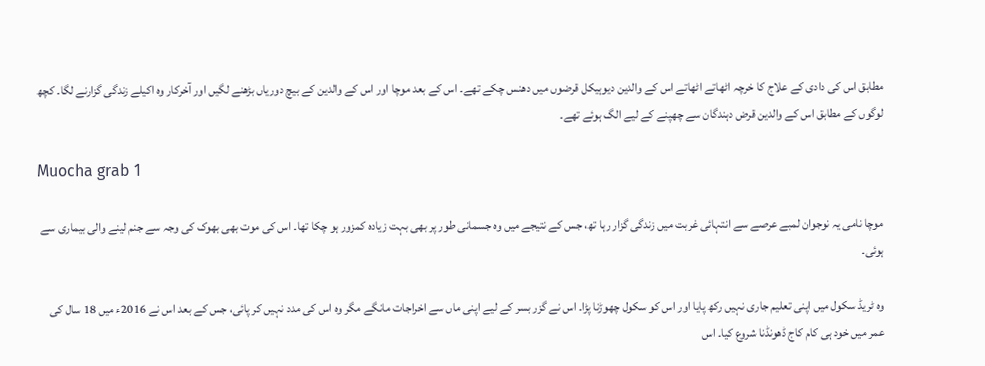مطابق اس کی دادی کے علاج کا خرچہ اٹھاتے اٹھاتے اس کے والدین دیوہیکل قرضوں میں دھنس چکے تھے۔ اس کے بعد موچا اور اس کے والدین کے بیچ دوریاں بڑھنے لگیں اور آخرکار وہ اکیلے زندگی گزارنے لگا۔ کچھ لوگوں کے مطابق اس کے والدین قرض دہندگان سے چھپنے کے لیے الگ ہوئے تھے۔

Muocha grab 1

موچا نامی یہ نوجوان لمبے عرصے سے انتہائی غربت میں زندگی گزار رہا تھ، جس کے نتیجے میں وہ جسمانی طور پر بھی بہت زیادہ کمزور ہو چکا تھا۔ اس کی موت بھی بھوک کی وجہ سے جنم لینے والی بیماری سے ہوئی۔

وہ ٹریڈ سکول میں اپنی تعلیم جاری نہیں رکھ پایا اور اس کو سکول چھوڑنا پڑا۔ اس نے گزر بسر کے لیے اپنی ماں سے اخراجات مانگے مگر وہ اس کی مدد نہیں کر پائی، جس کے بعد اس نے 2016ء میں 18 سال کی عمر میں خود ہی کام کاج ڈھونڈنا شروع کیا۔ اس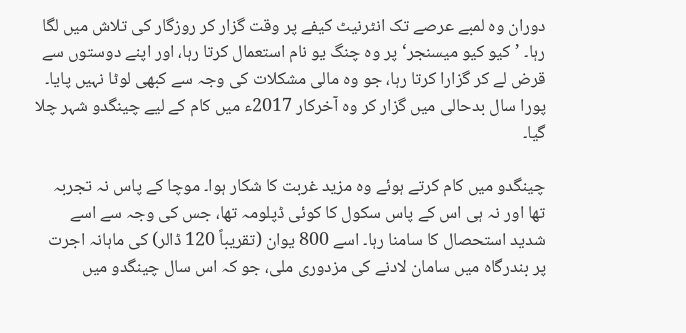دوران وہ لمبے عرصے تک انٹرنیٹ کیفے پر وقت گزار کر روزگار کی تلاش میں لگا رہا۔ ’کیو کیو میسنجر‘ پر وہ چنگ یو نام استعمال کرتا رہا، اور اپنے دوستوں سے قرض لے کر گزارا کرتا رہا، جو وہ مالی مشکلات کی وجہ سے کبھی لوٹا نہیں پایا۔ پورا سال بدحالی میں گزار کر وہ آخرکار 2017ء میں کام کے لیے چینگدو شہر چلا گیا۔

چینگدو میں کام کرتے ہوئے وہ مزید غربت کا شکار ہوا۔ موچا کے پاس نہ تجربہ تھا اور نہ ہی اس کے پاس سکول کا کوئی ڈپلومہ تھا، جس کی وجہ سے اسے شدید استحصال کا سامنا رہا۔ اسے 800 یوان (تقریباً 120 ڈالر) کی ماہانہ اجرت پر بندرگاہ میں سامان لادنے کی مزدوری ملی، جو کہ اس سال چینگدو میں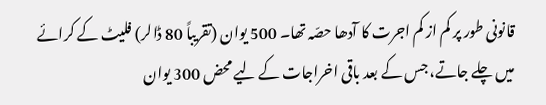قانونی طور پر کم از کم اجرت کا آدھا حصّہ تھا۔ 500 یوان (تقریباً 80 ڈالر) فلیٹ کے کرائے میں چلے جاتے، جس کے بعد باقی اخراجات کے لیے محض 300 یوان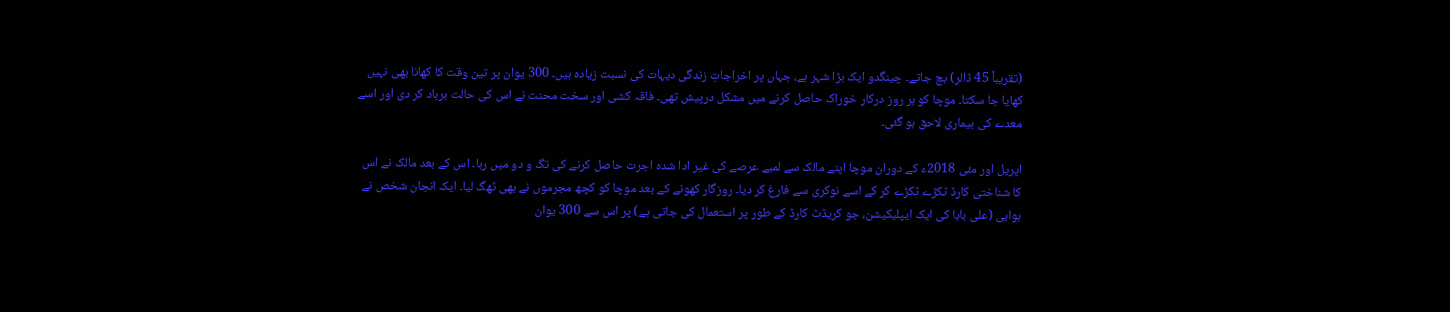(تقریباً 45 ڈالر) بچ جاتے۔ چینگدو ایک بڑا شہر ہے، جہاں پر اخراجاتِ زندگی دیہات کی نسبت زیادہ ہیں۔ 300 یوان پر تین وقت کا کھانا بھی نہیں کھایا جا سکتا۔ موچا کو ہر روز درکار خوراک حاصل کرنے میں مشکل درپیش تھی۔ فاقہ کشی اور سخت محنت نے اس کی حالت برباد کر دی اور اسے معدے کی بیماری لاحق ہو گئی۔

اپریل اور مئی 2018ء کے دوران موچا اپنے مالک سے لمبے عرصے کی غیر ادا شدہ اجرت حاصل کرنے کی تگ و دو میں رہا۔ اس کے بعد مالک نے اس کا شناختی کارڈ ٹکڑے ٹکڑے کر کے اسے نوکری سے فارغ کر دیا۔ روزگار کھونے کے بعد موچا کو کچھ مجرموں نے بھی ٹھگ لیا۔ ایک انجان شخص نے ہوابی (علی بابا کی ایک ایپلیکیشن، جو کریڈٹ کارڈ کے طور پر استعمال کی جاتی ہے) پر اس سے 300 یوان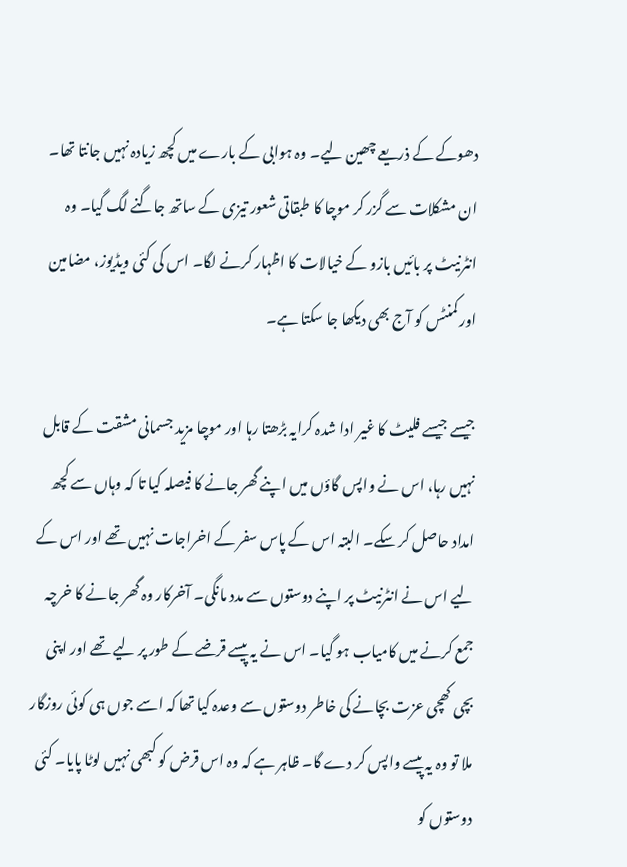دھوکے کے ذریعے چھین لیے۔ وہ ہوابی کے بارے میں کچھ زیادہ نہیں جانتا تھا۔ ان مشکلات سے گزر کر موچا کا طبقاتی شعور تیزی کے ساتھ جاگنے لگ گیا۔ وہ انٹرنیٹ پر بائیں بازو کے خیالات کا اظہار کرنے لگا۔ اس کی کئی ویڈیوز، مضامین اور کمنٹس کو آج بھی دیکھا جا سکتا ہے۔

جیسے جیسے فلیٹ کا غیر ادا شدہ کرایہ بڑھتا رہا اور موچا مزید جسمانی مشقت کے قابل نہیں رہا، اس نے واپس گاؤں میں اپنے گھر جانے کا فیصلہ کیا تا کہ وہاں سے کچھ امداد حاصل کر سکے۔ البتہ اس کے پاس سفر کے اخراجات نہیں تھے اور اس کے لیے اس نے انٹرنیٹ پر اپنے دوستوں سے مدد مانگی۔ آخرکار وہ گھر جانے کا خرچہ جمع کرنے میں کامیاب ہو گیا۔ اس نے یہ پیسے قرضے کے طور پر لیے تھے اور اپنی بچی کھچی عزت بچانے کی خاطر دوستوں سے وعدہ کیا تھا کہ اسے جوں ہی کوئی روزگار ملا تو وہ یہ پیسے واپس کر دے گا۔ ظاہر ہے کہ وہ اس قرض کو کبھی نہیں لوٹا پایا۔ کئی دوستوں کو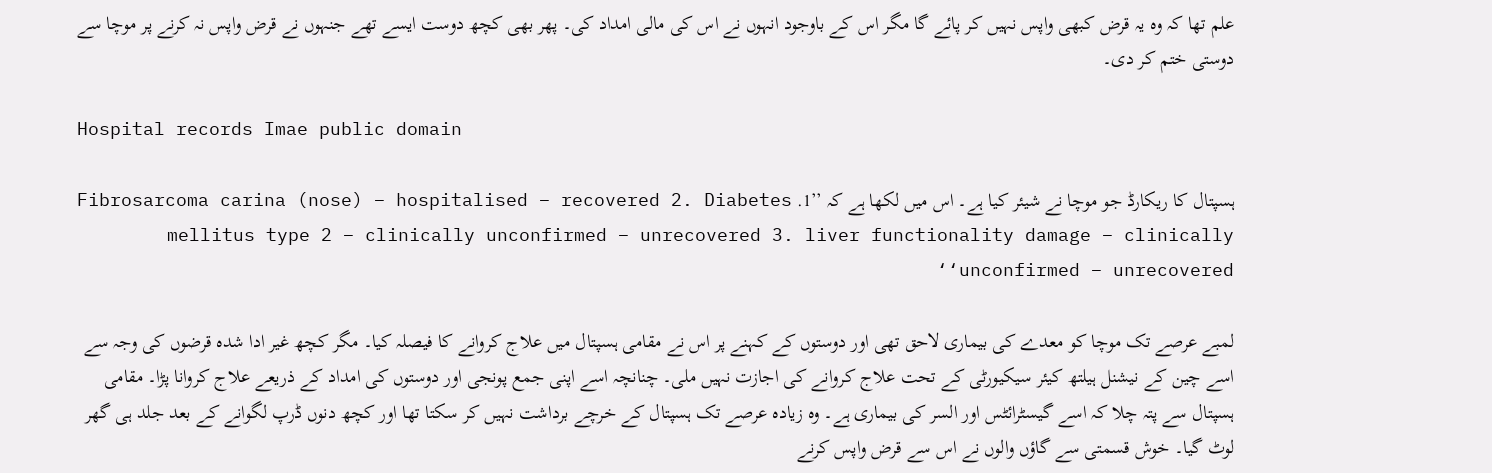علم تھا کہ وہ یہ قرض کبھی واپس نہیں کر پائے گا مگر اس کے باوجود انہوں نے اس کی مالی امداد کی۔ پھر بھی کچھ دوست ایسے تھے جنہوں نے قرض واپس نہ کرنے پر موچا سے دوستی ختم کر دی۔

Hospital records Imae public domain

ہسپتال کا ریکارڈ جو موچا نے شیئر کیا ہے۔ اس میں لکھا ہے کہ ’’1. Fibrosarcoma carina (nose) – hospitalised – recovered 2. Diabetes mellitus type 2 – clinically unconfirmed – unrecovered 3. liver functionality damage – clinically unconfirmed – unrecovered‘‘

لمبے عرصے تک موچا کو معدے کی بیماری لاحق تھی اور دوستوں کے کہنے پر اس نے مقامی ہسپتال میں علاج کروانے کا فیصلہ کیا۔ مگر کچھ غیر ادا شدہ قرضوں کی وجہ سے اسے چین کے نیشنل ہیلتھ کیئر سیکیورٹی کے تحت علاج کروانے کی اجازت نہیں ملی۔ چنانچہ اسے اپنی جمع پونجی اور دوستوں کی امداد کے ذریعے علاج کروانا پڑا۔ مقامی ہسپتال سے پتہ چلا کہ اسے گیسٹرائٹس اور السر کی بیماری ہے۔ وہ زیادہ عرصے تک ہسپتال کے خرچے برداشت نہیں کر سکتا تھا اور کچھ دنوں ڈرپ لگوانے کے بعد جلد ہی گھر لوٹ گیا۔ خوش قسمتی سے گاؤں والوں نے اس سے قرض واپس کرنے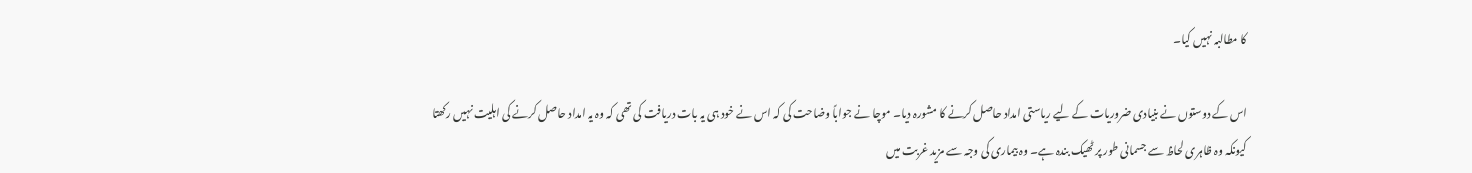کا مطالبہ نہیں کیا۔

اس کے دوستوں نے بنیادی ضروریات کے لیے ریاستی امداد حاصل کرنے کا مشورہ دیا۔ موچا نے جواباً وضاحت کی کہ اس نے خود ہی یہ بات دریافت کی تھی کہ وہ یہ امداد حاصل کرنے کی اہلیت نہیں رکھتا کیونکہ وہ ظاہری لحاظ سے جسمانی طور پر ٹھیک بندہ ہے۔ وہ بیماری کی وجہ سے مزید غربت میں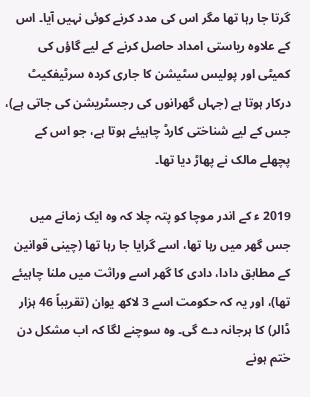گرتا جا رہا تھا مگر اس کی مدد کرنے کوئی نہیں آیا۔ اس کے علاوہ ریاستی امداد حاصل کرنے کے لیے گاؤں کی کمیٹی اور پولیس سٹیشن کا جاری کردہ سرٹیفکیٹ درکار ہوتا ہے (جہاں گھرانوں کی رجسٹریشن کی جاتی ہے)، جس کے لیے شناختی کارڈ چاہیئے ہوتا ہے، جو اس کے پچھلے مالک نے پھاڑ دیا تھا۔

2019 ء کے اندر موچا کو پتہ چلا کہ وہ ایک زمانے میں جس گھر میں رہا تھا، اسے گرایا جا رہا تھا (چینی قوانین کے مطابق دادا، دادی کا گھر اسے وراثت میں ملنا چاہیئے تھا)، اور یہ کہ حکومت اسے 3 لاکھ یوان (تقریباً 46 ہزار ڈالر) کا ہرجانہ دے گی۔ وہ سوچنے لگا کہ اب مشکل دن ختم ہونے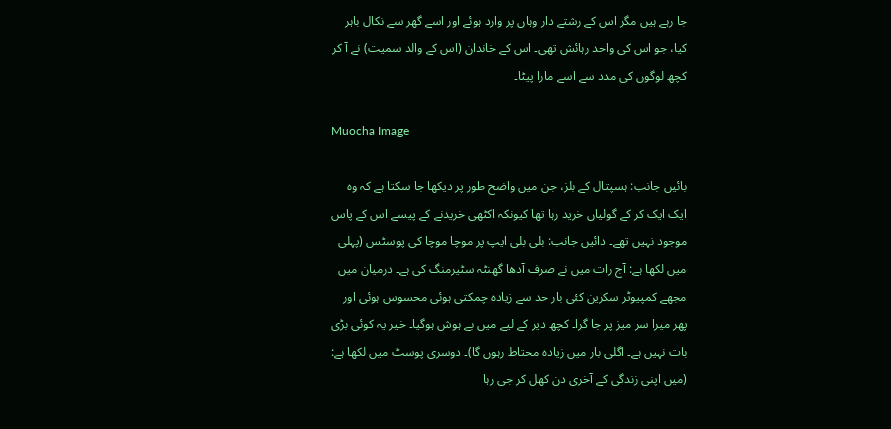جا رہے ہیں مگر اس کے رشتے دار وہاں پر وارد ہوئے اور اسے گھر سے نکال باہر کیا، جو اس کی واحد رہائش تھی۔ اس کے خاندان (اس کے والد سمیت) نے آ کر کچھ لوگوں کی مدد سے اسے مارا پیٹا۔

Muocha Image

بائیں جانب: ہسپتال کے بلز، جن میں واضح طور پر دیکھا جا سکتا ہے کہ وہ ایک ایک کر کے گولیاں خرید رہا تھا کیونکہ اکٹھی خریدنے کے پیسے اس کے پاس موجود نہیں تھے۔ دائیں جانب: بلی بلی ایپ پر موچا موچا کی پوسٹس (پہلی میں لکھا ہے: آج رات میں نے صرف آدھا گھنٹہ سٹیرمنگ کی ہے۔ درمیان میں مجھے کمپیوٹر سکرین کئی بار حد سے زیادہ چمکتی ہوئی محسوس ہوئی اور پھر میرا سر میز پر جا گرا۔ کچھ دیر کے لیے میں بے ہوش ہوگیا۔ خیر یہ کوئی بڑی بات نہیں ہے۔ اگلی بار میں زیادہ محتاط رہوں گا)۔ دوسری پوسٹ میں لکھا ہے: (میں اپنی زندگی کے آخری دن کھل کر جی رہا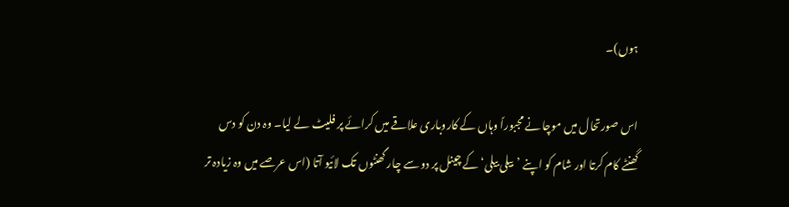ہوں)۔

اس صورتحال میں موچا نے مجبوراً وہاں کے کاروباری علاقے میں کرائے پر فلیٹ لے لیا۔ وہ دن کو دس گھنٹے کام کرتا اور شام کو اپنے ’بیلی بیلی‘ کے چینل پر دو سے چار گھنٹوں تک لائیو آتا (اس عرصے میں وہ زیادہ تر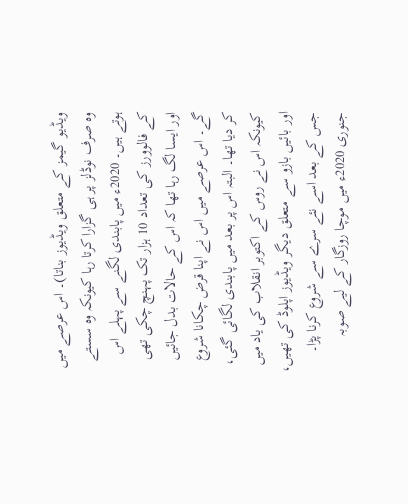ویڈیو گیمز کے متعلق ویڈیوز بناتا)۔ اس عرصے میں وہ صرف نوڈلز پر ہی گزارا کرتا رہا کیونکہ وہ سستے ہوتے ہیں۔ 2020ء میں پابندی لگنے سے پہلے اس کے فالوورز کی تعداد 10 ہزار تک پہنچ چکی تھی اور ایسا لگ رہا تھا کہ اس کے حالات بدل جائیں گے۔ اس عرصے میں اس نے اپنا قرض چکانا شروع کر دیا تھا۔ البتہ اس پر بعد میں پابندی لگائی گئی، کیونکہ اس نے روس کے اکتوبر انقلاب کی یاد میں اور بائیں بازو سے متعلق دیگر ویڈیوز اپلوڈ کی تھیں، جس کے بعد اسے نئے سرے سے شروع کرنا پڑا۔ جنوری 2020ء میں موچا روزگار کے لیے صوبہ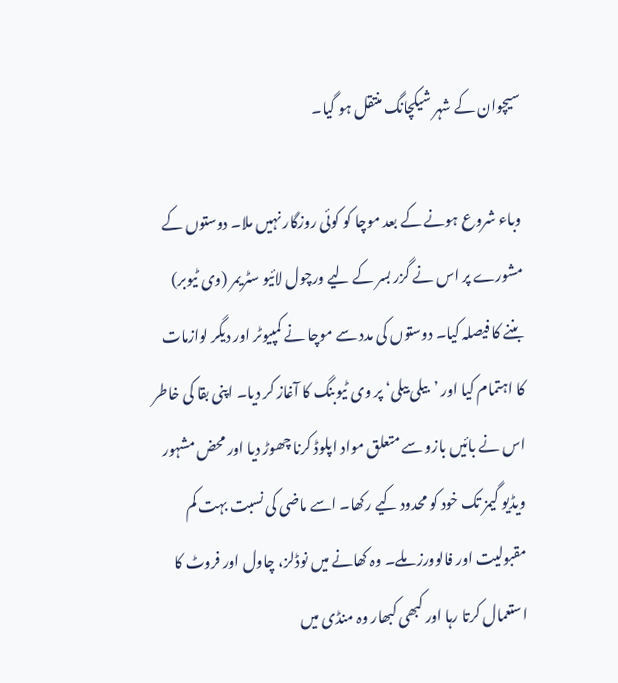سیچوان کے شہر شیکچانگ منتقل ہو گیا۔

وباء شروع ہونے کے بعد موچا کو کوئی روزگار نہیں ملا۔ دوستوں کے مشورے پر اس نے گزر بسر کے لیے ورچول لائیو سٹریمر (وی ٹیوبر) بننے کا فیصلہ کیا۔ دوستوں کی مدد سے موچا نے کمپیوٹر اور دیگر لوازمات کا اہتمام کیا اور ’بیلی بیلی‘ پر وی ٹیوبنگ کا آغاز کر دیا۔ اپنی بقا کی خاطر اس نے بائیں بازو سے متعلق مواد اپلوڈ کرنا چھوڑ دیا اور محض مشہور ویڈیو گیمز تک خود کو محدود کیے رکھا۔ اسے ماضی کی نسبت بہت کم مقبولیت اور فالوورز ملے۔ وہ کھانے میں نوڈلز، چاول اور فروٹ کا استعمال کرتا رہا اور کبھی کبھار وہ منڈی میں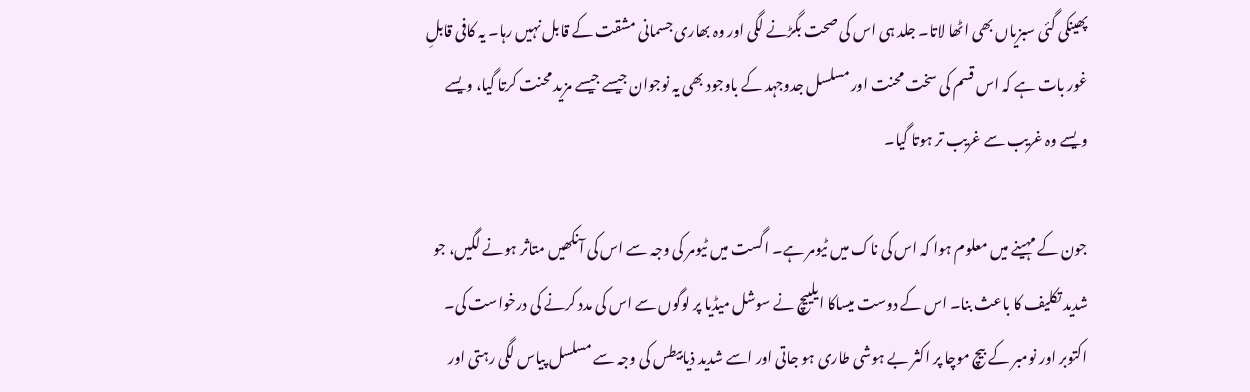پھینکی گئی سبزیاں بھی اٹھا لاتا۔ جلد ہی اس کی صحت بگڑنے لگی اور وہ بھاری جسمانی مشقت کے قابل نہیں رہا۔ یہ کافی قابلِ غور بات ہے کہ اس قسم کی سخت محنت اور مسلسل جدوجہد کے باوجود بھی یہ نوجوان جیسے جیسے مزید محنت کرتا گیا، ویسے ویسے وہ غریب سے غریب تر ہوتا گیا۔

جون کے مہینے میں معلوم ہوا کہ اس کی ناک میں ٹیومر ہے۔ اگست میں ٹیومر کی وجہ سے اس کی آنکھیں متاثر ہونے لگیں، جو شدید تکلیف کا باعث بنا۔ اس کے دوست میساکا ایلییچ نے سوشل میڈیا پر لوگوں سے اس کی مدد کرنے کی درخواست کی۔ اکتوبر اور نومبر کے بیچ موچا پر اکثر بے ہوشی طاری ہو جاتی اور اسے شدید ذیابیطس کی وجہ سے مسلسل پیاس لگی رہتی اور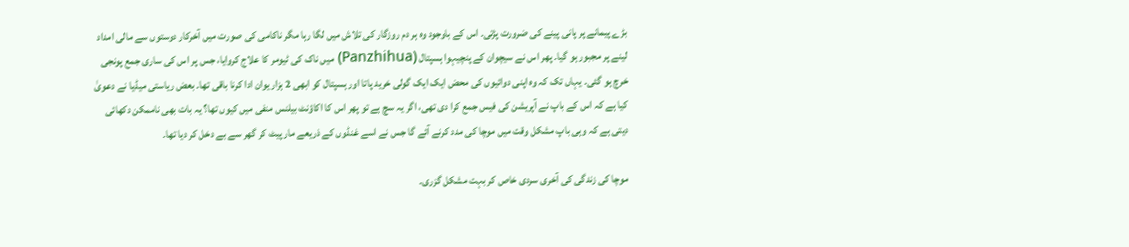بڑے پیمانے پر پانی پینے کی ضرورت پڑتی۔ اس کے باوجود وہ ہر دم روزگار کی تلاش میں لگا رہا مگر ناکامی کی صورت میں آخرکار دوستوں سے مالی امداد لینے پر مجبور ہو گیا۔ پھر اس نے سیچوان کے پنچیہوا ہسپتال (Panzhihua) میں ناک کی ٹیومر کا علاج کروایا، جس پر اس کی ساری جمع پونجی خرچ ہو گئی۔ یہاں تک کہ وہ اپنی دوائیوں کی محض ایک ایک گولی خرید پاتا اور ہسپتال کو ابھی 2 ہزار یوان ادا کرنا باقی تھا۔ بعض ریاستی میڈیا نے دعویٰ کیا ہے کہ اس کے باپ نے آپریشن کی فیس جمع کرا دی تھی، اگر یہ سچ ہے تو پھر اس کا اکاؤنٹ بیلنس منفی میں کیوں تھا؟ یہ بات بھی ناممکن دکھائی دیتی ہے کہ وہی باپ مشکل وقت میں موچا کی مدد کرنے آئے گا جس نے اسے غنڈوں کے ذریعے مار پیٹ کر گھر سے بے دخل کر دیا تھا۔

موچا کی زندگی کی آخری سردی خاص کر بہت مشکل گزری۔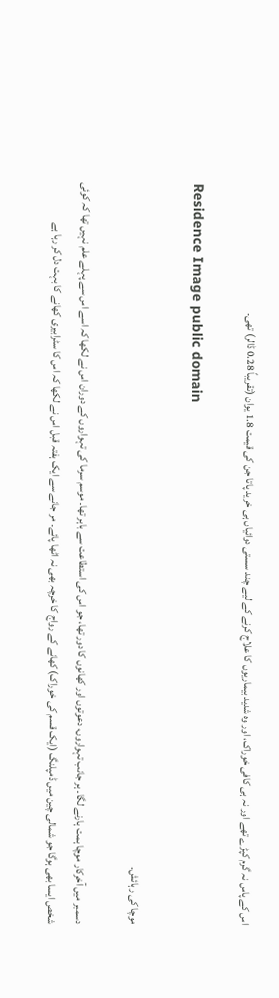اس کے پاس نہ گرم کپڑے تھے اور نہ ہی کافی خوراک، اور وہ شدید بیماریوں کا علاج کرنے کے لیے چند سستی دوائیاں ہی خرید پاتا جن کی قیمت 1.8 یوان (تقریباً 0.28 ڈالر) تھی۔

Residence Image public domain

موچا کی رہائش۔

دسمبر میں آخرکار موچا ہمت ہارنے لگا۔ ہر جانب تہواروں، دعوتوں اور کھانوں کا دور تھا، جو اس کی استطاعت سے باہر تھا۔ موسم سرما کی تہواروں کے دوران اس نے لکھا کہ اسے اس سے پہلے علم نہیں تھا کہ کوئی شخص ایسا بھی ہوگا جو شمالی چین میں ڈمپلنگ (ایک قسم کی خوراک) کھانے کے رواج کا خرچہ بھی نہ اٹھا پائے۔ مر جانے سے ایک ہفتہ قبل اس نے لکھا کہ اس کا سٹرابیری کھانے کا بہت دل کر رہا ہے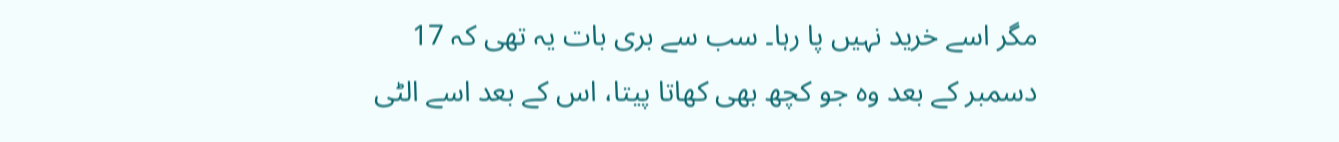مگر اسے خرید نہیں پا رہا۔ سب سے بری بات یہ تھی کہ 17 دسمبر کے بعد وہ جو کچھ بھی کھاتا پیتا، اس کے بعد اسے الٹی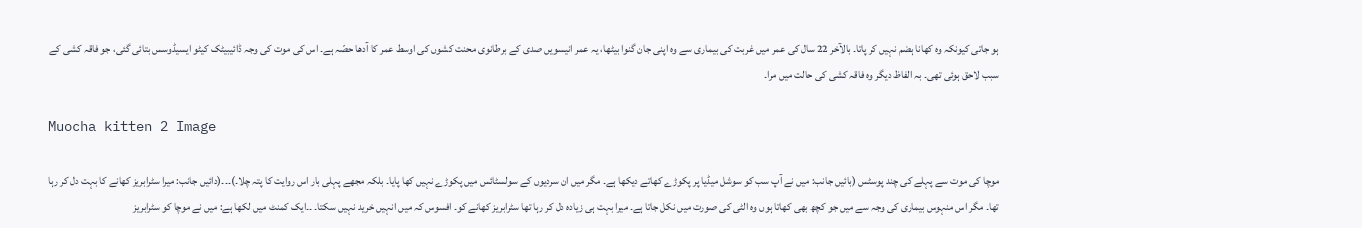ہو جاتی کیونکہ وہ کھانا ہضم نہیں کر پاتا۔ بالآخر 22 سال کی عمر میں غربت کی بیماری سے وہ اپنی جان گنوا بیٹھا، یہ عمر انیسویں صدی کے برطانوی محنت کشوں کی اوسط عمر کا آدھا حصّہ ہے۔ اس کی موت کی وجہ ڈائیبیٹک کیٹو ایسیڈوسس بتائی گئی، جو فاقہ کشی کے سبب لاحق ہوئی تھی۔ بہ الفاظ دیگر وہ فاقہ کشی کی حالت میں مرا۔

Muocha kitten 2 Image

موچا کی موت سے پہلے کی چند پوسٹس (بائیں جانب: میں نے آپ سب کو سوشل میڈیا پر پکوڑے کھاتے دیکھا ہے۔ مگر میں ان سردیوں کے سولسٹائس میں پکوڑے نہیں کھا پایا۔ بلکہ مجھے پہلی بار اس روایت کا پتہ چلا۔)۔۔۔(دائیں جانب: میرا سٹرابریز کھانے کا بہت دل کر رہا تھا۔ مگر اس منہوس بیماری کی وجہ سے میں جو کچھ بھی کھاتا ہوں وہ الٹی کی صورت میں نکل جاتا ہے۔ میرا بہت ہی زیادہ دل کر رہا تھا سٹرابریز کھانے کو۔ افسوس کہ میں انہیں خرید نہیں سکتا۔ ۔۔ایک کمنٹ میں لکھا ہے: میں نے موچا کو سٹرابریز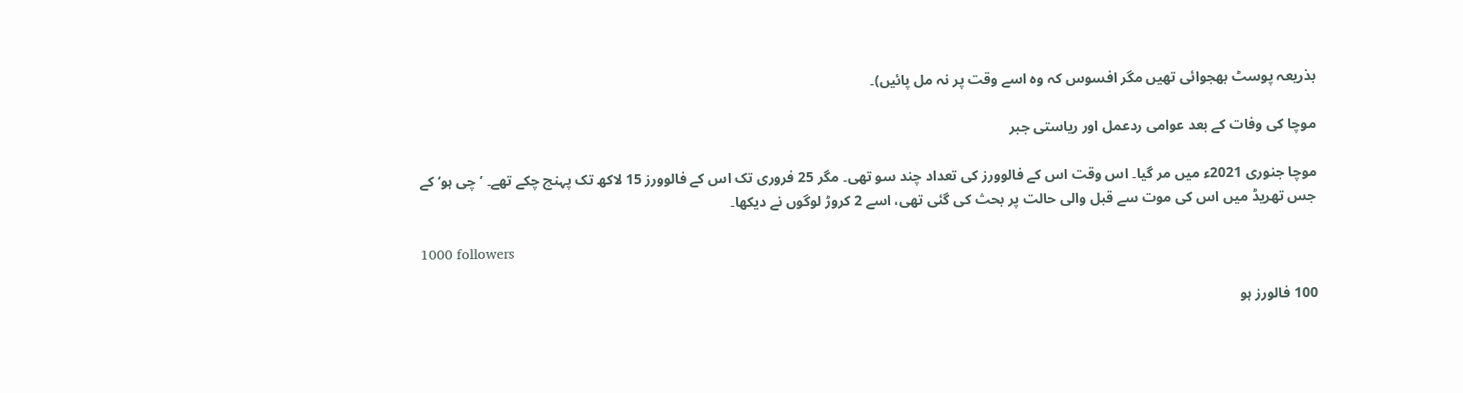بذریعہ پوسٹ بھجوائی تھیں مگر افسوس کہ وہ اسے وقت پر نہ مل پائیں)۔

موچا کی وفات کے بعد عوامی ردعمل اور ریاستی جبر

موچا جنوری 2021ء میں مر گیا۔ اس وقت اس کے فالوورز کی تعداد چند سو تھی۔ مگر 25 فروری تک اس کے فالوورز 15 لاکھ تک پہنچ چکے تھے۔ ’چی ہو‘ کے جس تھریڈ میں اس کی موت سے قبل والی حالت پر بحث کی گئی تھی، اسے 2 کروڑ لوگوں نے دیکھا۔

1000 followers

100 فالورز ہو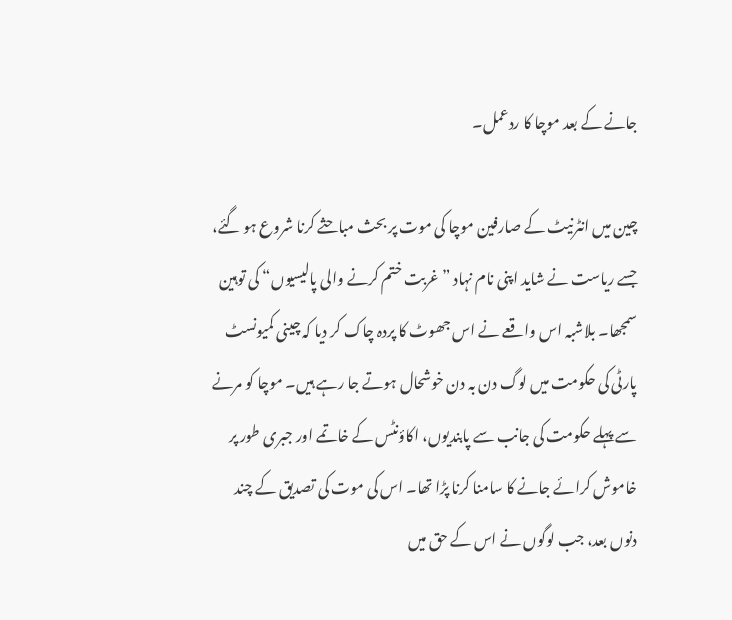جانے کے بعد موچا کا ردعمل۔

چین میں انٹرنیٹ کے صارفین موچا کی موت پر بحث مباحثے کرنا شروع ہو گئے، جسے ریاست نے شاید اپنی نام نہاد ”غربت ختم کرنے والی پالیسیوں“ کی توہین سمجھا۔ بلاشبہ اس واقعے نے اس جھوٹ کا پردہ چاک کر دیا کہ چینی کمیونسٹ پارٹی کی حکومت میں لوگ دن بہ دن خوشحال ہوتے جا رہے ہیں۔ موچا کو مرنے سے پہلے حکومت کی جانب سے پابندیوں، اکاؤنٹس کے خاتمے اور جبری طور پر خاموش کرائے جانے کا سامنا کرنا پڑا تھا۔ اس کی موت کی تصدیق کے چند دنوں بعد، جب لوگوں نے اس کے حق میں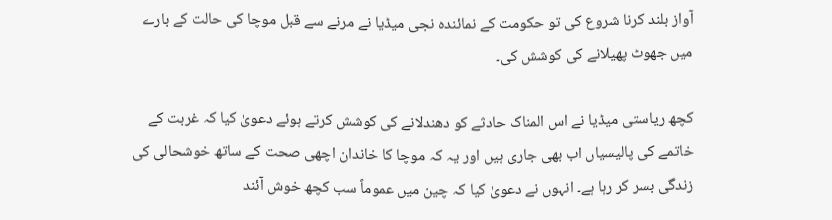آواز بلند کرنا شروع کی تو حکومت کے نمائندہ نجی میڈیا نے مرنے سے قبل موچا کی حالت کے بارے میں جھوٹ پھیلانے کی کوشش کی۔

کچھ ریاستی میڈیا نے اس المناک حادثے کو دھندلانے کی کوشش کرتے ہوئے دعویٰ کیا کہ غربت کے خاتمے کی پالیسیاں اب بھی جاری ہیں اور یہ کہ موچا کا خاندان اچھی صحت کے ساتھ خوشحالی کی زندگی بسر کر رہا ہے۔ انہوں نے دعویٰ کیا کہ چین میں عموماً سب کچھ خوش آئند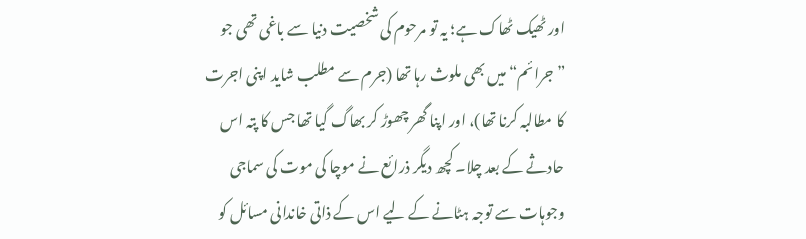اور ٹھیک ٹھاک ہے؛ یہ تو مرحوم کی شخصیت دنیا سے باغی تھی جو ”جرائم“ میں بھی ملوث رہا تھا (جرم سے مطلب شاید اپنی اجرت کا مطالبہ کرنا تھا)، اور اپنا گھر چھوڑ کر بھاگ گیا تھا جس کا پتہ اس حادثے کے بعد چلا۔ کچھ دیگر ذرائع نے موچا کی موت کی سماجی وجوہات سے توجہ ہٹانے کے لیے اس کے ذاتی خاندانی مسائل کو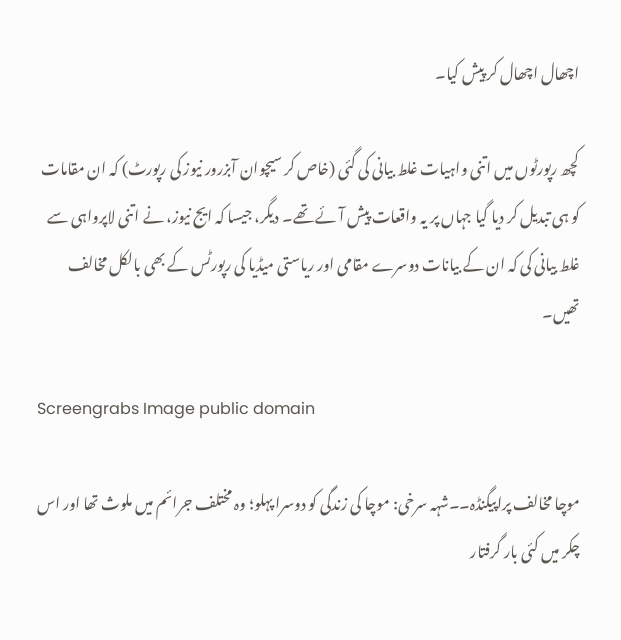اچھال اچھال کر پیش کیا۔

کچھ رپورٹوں میں اتنی واہیات غلط بیانی کی گئی (خاص کر سیچوان آبزرور نیوز کی رپورٹ) کہ ان مقامات کو ہی تبدیل کر دیا گیا جہاں پر یہ واقعات پیش آئے تھے۔ دیگر، جیسا کہ ایج نیوز، نے اتنی لاپرواہی سے غلط بیانی کی کہ ان کے بیانات دوسرے مقامی اور ریاستی میڈیا کی رپورٹس کے بھی بالکل مخالف تھیں۔

Screengrabs Image public domain

موچا مخالف پراپیگنڈہ۔۔شہہ سرخی: موچا کی زندگی کو دوسرا پہلو؛ وہ مختلف جرائم میں ملوث تھا اور اس چکر میں کئی بار گرفتار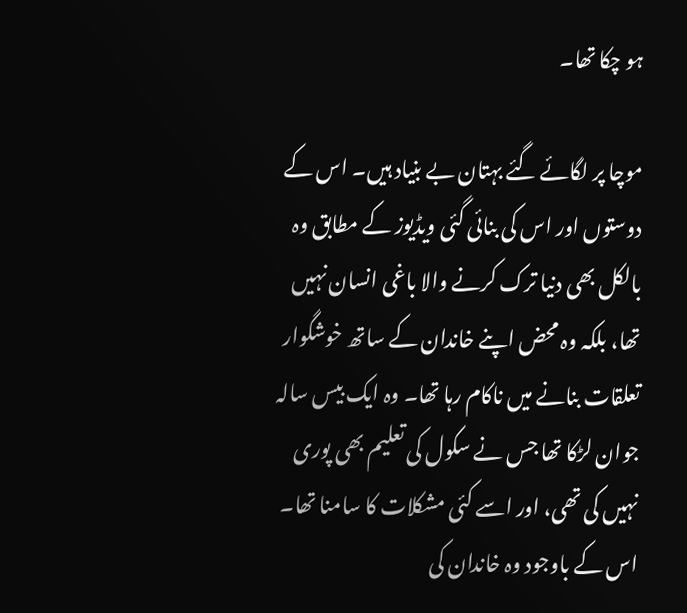ہو چکا تھا۔

موچا پر لگائے گئے بہتان بے بنیاد ہیں۔ اس کے دوستوں اور اس کی بنائی گئی ویڈیوز کے مطابق وہ بالکل بھی دنیا ترک کرنے والا باغی انسان نہیں تھا، بلکہ وہ محض اپنے خاندان کے ساتھ خوشگوار تعلقات بنانے میں ناکام رہا تھا۔ وہ ایک بیس سالہ جوان لڑکا تھا جس نے سکول کی تعلیم بھی پوری نہیں کی تھی، اور اسے کئی مشکلات کا سامنا تھا۔ اس کے باوجود وہ خاندان کی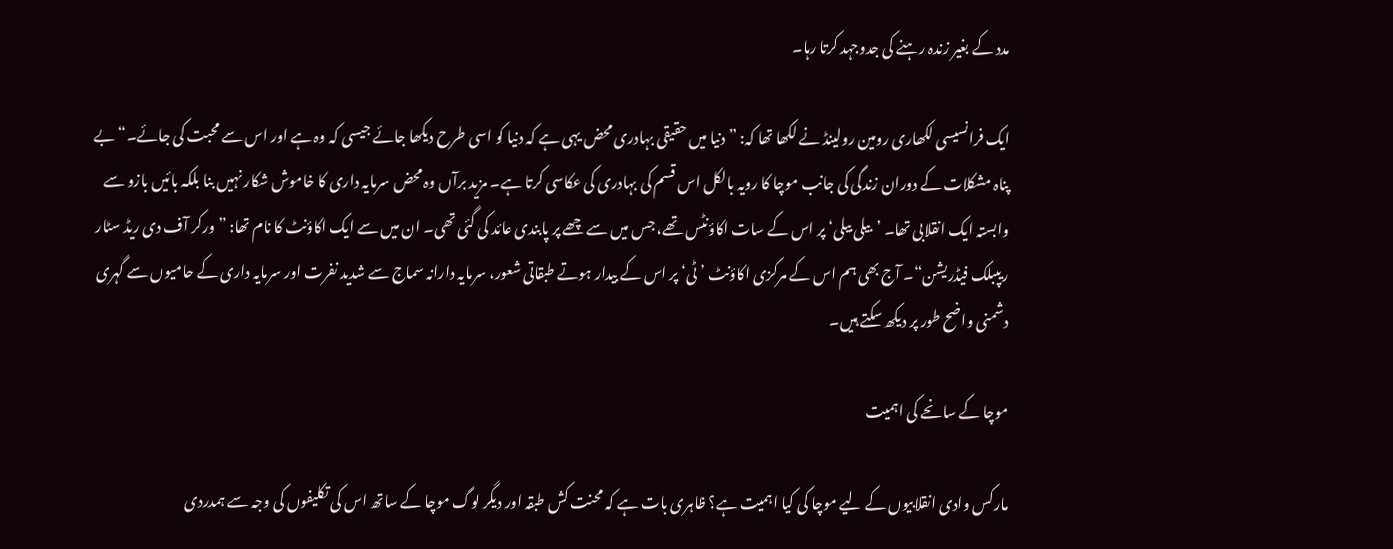مدد کے بغیر زندہ رہنے کی جدوجہد کرتا رہا۔

ایک فرانسیسی لکھاری رومین رولینڈ نے لکھا تھا کہ: ”دنیا میں حقیقی بہادری محض یہی ہے کہ دنیا کو اسی طرح دیکھا جائے جیسی کہ وہ ہے اور اس سے محبت کی جائے۔“ بے پناہ مشکلات کے دوران زندگی کی جانب موچا کا رویہ بالکل اس قسم کی بہادری کی عکاسی کرتا ہے۔ مزید برآں وہ محض سرمایہ داری کا خاموش شکار نہیں بنا بلکہ بائیں بازو سے وابستہ ایک انقلابی تھا۔ ’بیلی بیلی‘ پر اس کے سات اکاؤنٹس تھے، جس میں سے چھے پر پابندی عائد کی گئی تھی۔ ان میں سے ایک اکاؤنٹ کا نام تھا: ”ورکر آف دی ریڈ سٹار ریپبلک فیڈریشن“۔ آج بھی ہم اس کے مرکزی اکاؤنٹ ’ٹی‘ پر اس کے بیدار ہوتے طبقاتی شعور، سرمایہ دارانہ سماج سے شدید نفرت اور سرمایہ داری کے حامیوں سے گہری دشمنی واضح طور پر دیکھ سکتے ہیں۔

موچا کے سانحے کی اہمیت

مارکس وادی انقلابیوں کے لیے موچا کی کیا اہمیت ہے؟ ظاہری بات ہے کہ محنت کش طبقہ اور دیگر لوگ موچا کے ساتھ اس کی تکلیفوں کی وجہ سے ہمدردی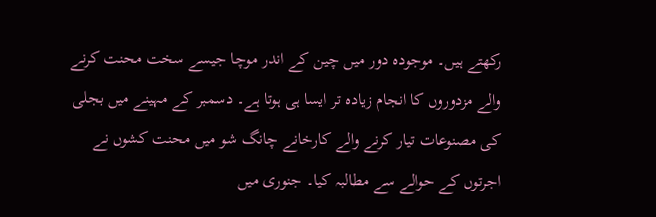رکھتے ہیں۔ موجودہ دور میں چین کے اندر موچا جیسے سخت محنت کرنے والے مزدوروں کا انجام زیادہ تر ایسا ہی ہوتا ہے۔ دسمبر کے مہینے میں بجلی کی مصنوعات تیار کرنے والے کارخانے چانگ شو میں محنت کشوں نے اجرتوں کے حوالے سے مطالبہ کیا۔ جنوری میں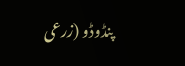پنڈوڈو (زرعی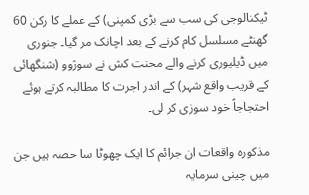ٹیکنالوجی کی سب سے بڑی کمپنی) کے عملے کا رکن 60 گھنٹے مسلسل کام کرنے کے بعد اچانک مر گیا۔ جنوری میں ڈیلیوری کرنے والے محنت کش نے سوژوو (شنگھائی کے قریب واقع شہر) کے اندر اجرت کا مطالبہ کرتے ہوئے احتجاجاً خود سوزی کر لی۔

مذکورہ واقعات ان جرائم کا ایک چھوٹا سا حصہ ہیں جن میں چینی سرمایہ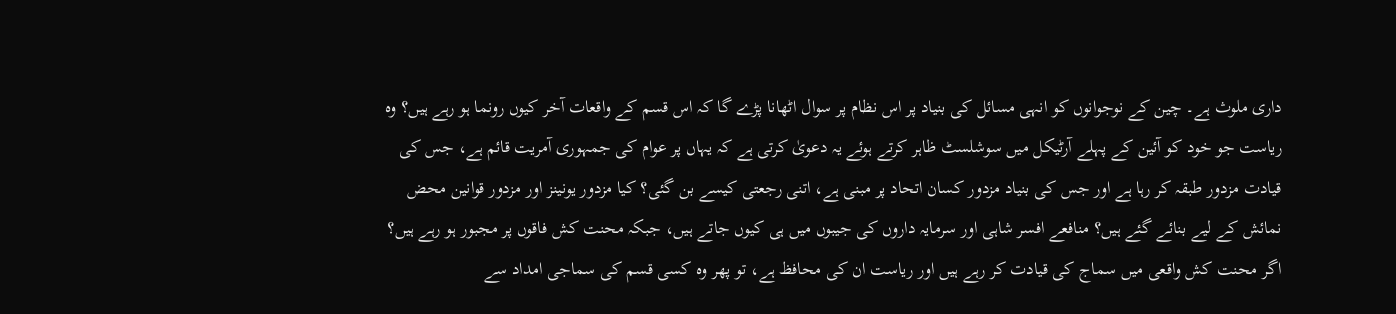داری ملوث ہے۔ چین کے نوجوانوں کو انہی مسائل کی بنیاد پر اس نظام پر سوال اٹھانا پڑے گا کہ اس قسم کے واقعات آخر کیوں رونما ہو رہے ہیں؟ وہ ریاست جو خود کو آئین کے پہلے آرٹیکل میں سوشلسٹ ظاہر کرتے ہوئے یہ دعویٰ کرتی ہے کہ یہاں پر عوام کی جمہوری آمریت قائم ہے، جس کی قیادت مزدور طبقہ کر رہا ہے اور جس کی بنیاد مزدور کسان اتحاد پر مبنی ہے، اتنی رجعتی کیسے بن گئی؟ کیا مزدور یونینز اور مزدور قوانین محض نمائش کے لیے بنائے گئے ہیں؟ منافعے افسر شاہی اور سرمایہ داروں کی جیبوں میں ہی کیوں جاتے ہیں، جبکہ محنت کش فاقوں پر مجبور ہو رہے ہیں؟ اگر محنت کش واقعی میں سماج کی قیادت کر رہے ہیں اور ریاست ان کی محافظ ہے، تو پھر وہ کسی قسم کی سماجی امداد سے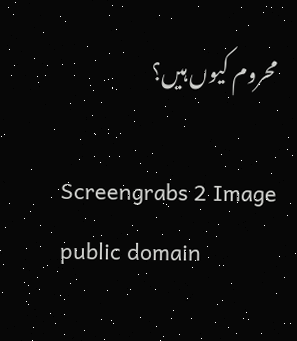محروم کیوں ہیں؟

Screengrabs 2 Image public domain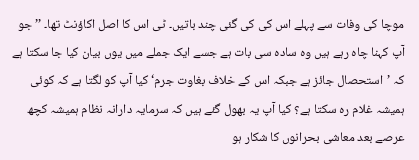موچا کی وفات سے پہلے اس کی کی گئی چند باتیں۔ ٹی اس کا اصل اکاؤنٹ تھا۔ ’’جو آپ کہنا چاہ رہے ہیں وہ سادہ سی بات ہے جسے ایک جملے میں یوں بیان کیا جا سکتا ہے کہ ’استحصال جائز ہے جبکہ اس کے خلاف بغاوت جرم‘ کیا آپ کو لگتا ہے کہ کوئی ہمیشہ غلام رہ سکتا ہے؟ کیا آپ یہ بھول گئے ہیں کہ سرمایہ دارانہ نظام ہمیشہ کچھ عرصے بعد معاشی بحرانوں کا شکار ہو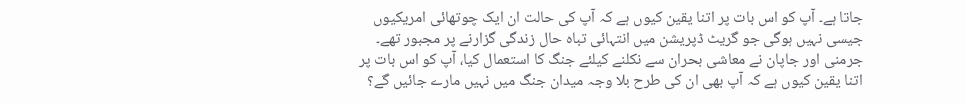جاتا ہے۔ آپ کو اس بات پر اتنا یقین کیوں ہے کہ آپ کی حالت ان ایک چوتھائی امریکیوں جیسی نہیں ہوگی جو گریٹ ڈپریشن میں انتہائی تباہ حال زندگی گزارنے پر مجبور تھے۔ جرمنی اور جاپان نے معاشی بحران سے نکلنے کیلئے جنگ کا استعمال کیا، آپ کو اس بات پر اتنا یقین کیوں ہے کہ آپ بھی ان کی طرح بلا وجہ میدان جنگ میں نہیں مارے جائیں گے؟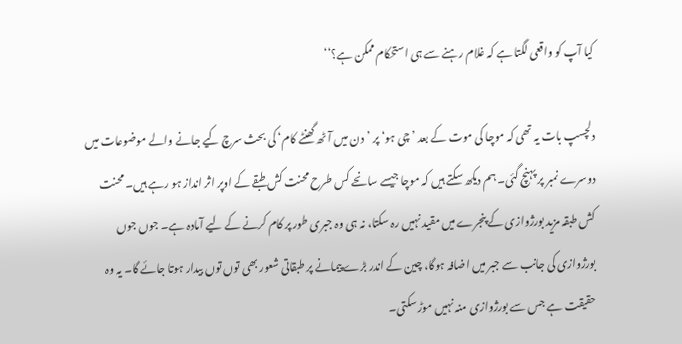کیا آپ کو واقعی لگتا ہے کہ غلام رہنے سے ہی استحکام ممکن ہے؟‘‘

دلچسپ بات یہ تھی کہ موچا کی موت کے بعد ’چی ہو‘ پر ’دن میں آٹھ گھنٹے کام‘ کی بحث سرچ کیے جانے والے موضوعات میں دوسرے نمبر پر پہنچ گئی۔ ہم دیکھ سکتے ہیں کہ موچا جیسے سانحے کس طرح محنت کش طبقے کے اوپر اثر انداز ہو رہے ہیں۔ محنت کش طبقہ مزید بورژوازی کے پنجرے میں مقید نہیں رہ سکتا، نہ ہی وہ جبری طور پر کام کرنے کے لیے آمادہ ہے۔ جوں جوں بورژوازی کی جانب سے جبر میں اضافہ ہوگا، چین کے اندر بڑے پیمانے پر طبقاتی شعور بھی توں توں بیدار ہوتا جائے گا۔ یہ وہ حقیقت ہے جس سے بورژوازی منہ نہیں موڑ سکتی۔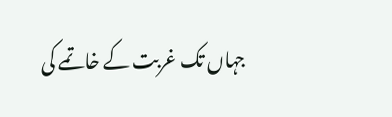جہاں تک غربت کے خاتمے کی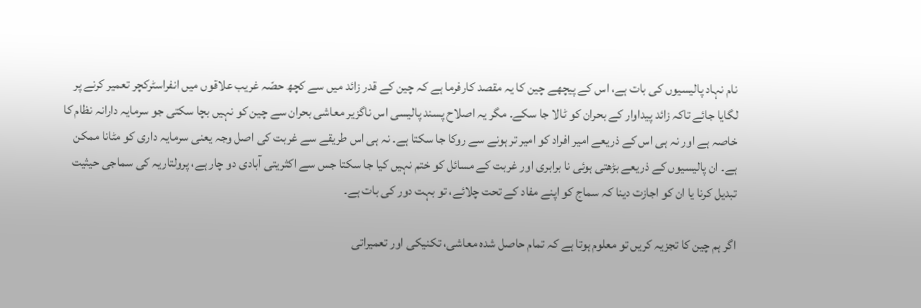نام نہاد پالیسیوں کی بات ہے، اس کے پیچھے چین کا یہ مقصد کارفرما ہے کہ چین کے قدر زائد میں سے کچھ حصّہ غریب علاقوں میں انفراسٹرکچر تعمیر کرنے پر لگایا جائے تاکہ زائد پیداوار کے بحران کو ٹالا جا سکے۔ مگر یہ اصلاح پسند پالیسی اس ناگزیر معاشی بحران سے چین کو نہیں بچا سکتی جو سرمایہ دارانہ نظام کا خاصہ ہے اور نہ ہی اس کے ذریعے امیر افراد کو امیر تر ہونے سے روکا جا سکتا ہے۔ نہ ہی اس طریقے سے غربت کی اصل وجہ یعنی سرمایہ داری کو مٹانا ممکن ہے۔ ان پالیسیوں کے ذریعے بڑھتی ہوئی نا برابری اور غربت کے مسائل کو ختم نہیں کیا جا سکتا جس سے اکثریتی آبادی دو چار ہے، پرولتاریہ کی سماجی حیثیت تبدیل کرنا یا ان کو اجازت دینا کہ سماج کو اپنے مفاد کے تحت چلائے، تو بہت دور کی بات ہے۔

اگر ہم چین کا تجزیہ کریں تو معلوم ہوتا ہے کہ تمام حاصل شدہ معاشی، تکنیکی اور تعمیراتی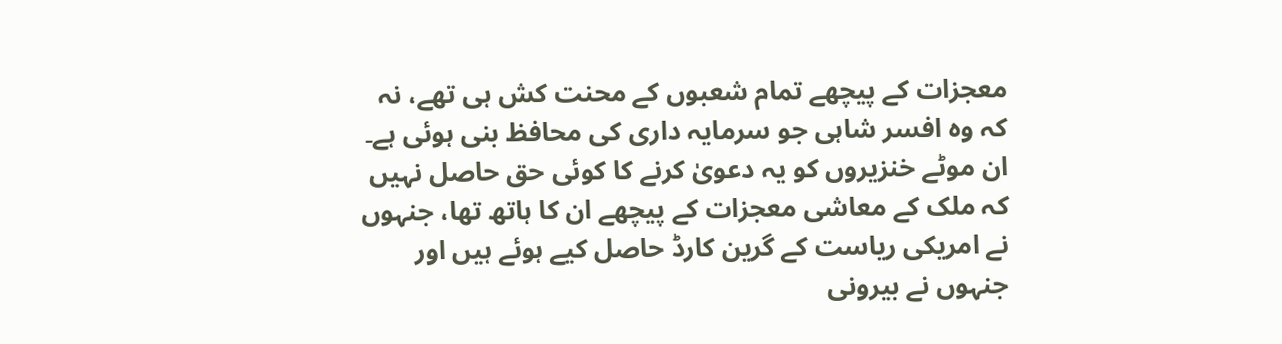معجزات کے پیچھے تمام شعبوں کے محنت کش ہی تھے، نہ کہ وہ افسر شاہی جو سرمایہ داری کی محافظ بنی ہوئی ہے۔ ان موٹے خنزیروں کو یہ دعویٰ کرنے کا کوئی حق حاصل نہیں کہ ملک کے معاشی معجزات کے پیچھے ان کا ہاتھ تھا، جنہوں نے امریکی ریاست کے گرین کارڈ حاصل کیے ہوئے ہیں اور جنہوں نے بیرونی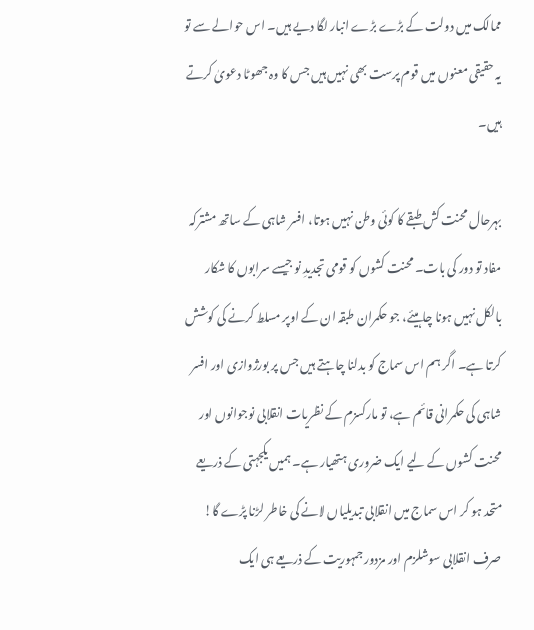ممالک میں دولت کے بڑے بڑے انبار لگا دیے ہیں۔ اس حوالے سے تو یہ حقیقی معنوں میں قوم پرست بھی نہیں ہیں جس کا وہ جھوٹا دعویٰ کرتے ہیں۔

بہرحال محنت کش طبقے کا کوئی وطن نہیں ہوتا، افسر شاہی کے ساتھ مشترکہ مفاد تو دور کی بات۔ محنت کشوں کو قومی تجدیدِ نو جیسے سرابوں کا شکار بالکل نہیں ہونا چاہیئے، جو حکمران طبقہ ان کے اوپر مسلط کرنے کی کوشش کرتا ہے۔ اگر ہم اس سماج کو بدلنا چاہتے ہیں جس پر بورژوازی اور افسر شاہی کی حکمرانی قائم ہے، تو مارکسزم کے نظریات انقلابی نوجوانوں اور محنت کشوں کے لیے ایک ضروری ہتھیار ہے۔ ہمیں یکجہتی کے ذریعے متحد ہو کر اس سماج میں انقلابی تبدیلیاں لانے کی خاطر لڑنا پڑے گا! صرف انقلابی سوشلزم اور مزدور جمہوریت کے ذریعے ہی ایک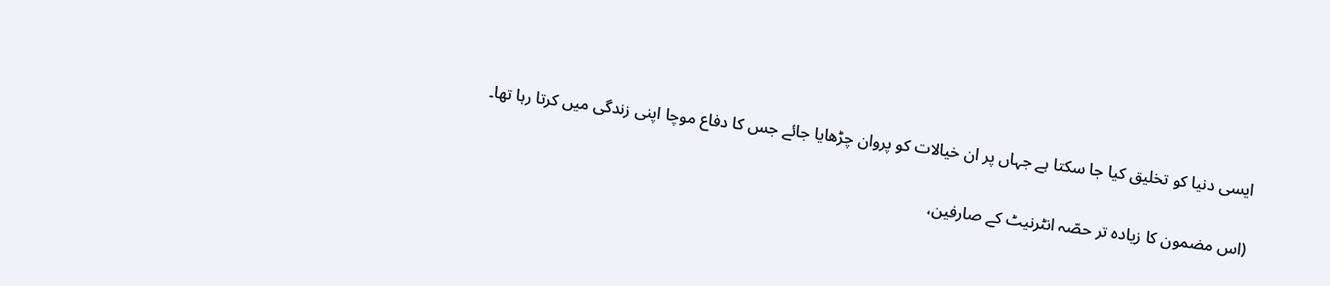ایسی دنیا کو تخلیق کیا جا سکتا ہے جہاں پر ان خیالات کو پروان چڑھایا جائے جس کا دفاع موچا اپنی زندگی میں کرتا رہا تھا۔

(اس مضمون کا زیادہ تر حصّہ انٹرنیٹ کے صارفین،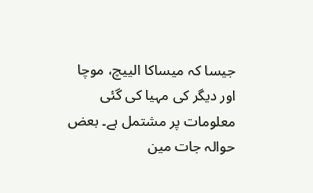جیسا کہ میساکا الییچ، موچا اور دیگر کی مہیا کی گئی معلومات پر مشتمل ہے۔ بعض حوالہ جات مین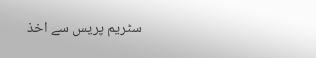سٹریم پریس سے اخذ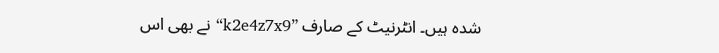شدہ ہیں۔ انٹرنیٹ کے صارف ”k2e4z7x9“ نے بھی اس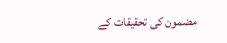مضمون کی تحقیقات کے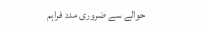حوالے سے ضروری مدد فراہم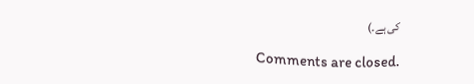کی ہے۔)

Comments are closed.